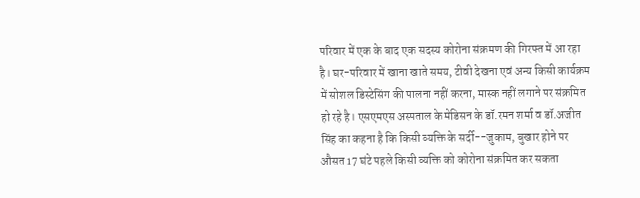परिवार में एक के बाद एक सदस्य कोरोना संक्रमण की गिरफ्त में आ रहा है। घर-परिवार में खाना खाते समय, टीवी देखना एवं अन्य किसी कार्यक्रम में सोशल डिस्टेसिंग की पालना नहीं करना, मास्क नहीं लगाने पर संक्रमित हो रहे है। एसएमएस अस्पताल के मेडिसन के डॉ.रमन शर्मा व डॉ.अजीत सिंह का कहना है कि किसी व्यक्ति के सर्दी--जुकाम, बुखार होने पर औसत 17 घंटे पहले किसी व्यक्ति को कोरोना संक्रमित कर सकता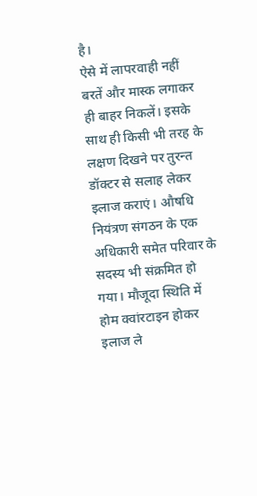है।
ऐसे में लापरवाही नहीं बरतें और मास्क लगाकर ही बाहर निकलें। इसके साथ ही किसी भी तरह के लक्षण दिखने पर तुरन्त डॉक्टर से सलाह लेकर इलाज कराएं। औषधि नियंत्रण संगठन के एक अधिकारी समेत परिवार के सदस्य भी संक्रमित हो गया। मौजूदा स्थिति में होम क्वांरटाइन होकर इलाज ले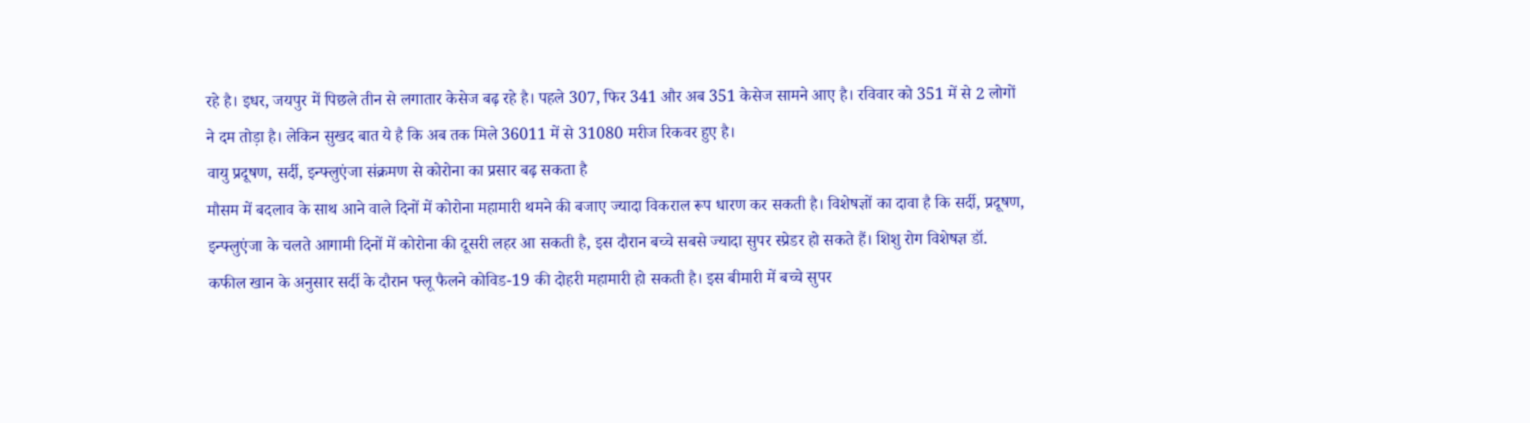रहे है। इधर, जयपुर में पिछले तीन से लगातार केसेज बढ़ रहे है। पहले 307, फिर 341 और अब 351 केसेज सामने आए है। रविवार को 351 में से 2 लोगों ने दम तोड़ा है। लेकिन सुखद बात ये है कि अब तक मिले 36011 में से 31080 मरीज रिकवर हुए है।
वायु प्रदूषण, सर्दी, इन्फ्लुएंजा संक्रमण से कोरोना का प्रसार बढ़ सकता है
मौसम में बदलाव के साथ आने वाले दिनों में कोरोना महामारी थमने की बजाए ज्यादा विकराल रूप धारण कर सकती है। विशेषज्ञों का दावा है कि सर्दी, प्रदूषण, इन्फ्लुएंजा के चलते आगामी दिनों में कोरोना की दूसरी लहर आ सकती है, इस दौरान बच्चे सबसे ज्यादा सुपर स्प्रेडर हो सकते हैं। शिशु रोग विशेषज्ञ डॉ. कफील खान के अनुसार सर्दी के दौरान फ्लू फैलने कोविड-19 की दोहरी महामारी हो सकती है। इस बीमारी में बच्चे सुपर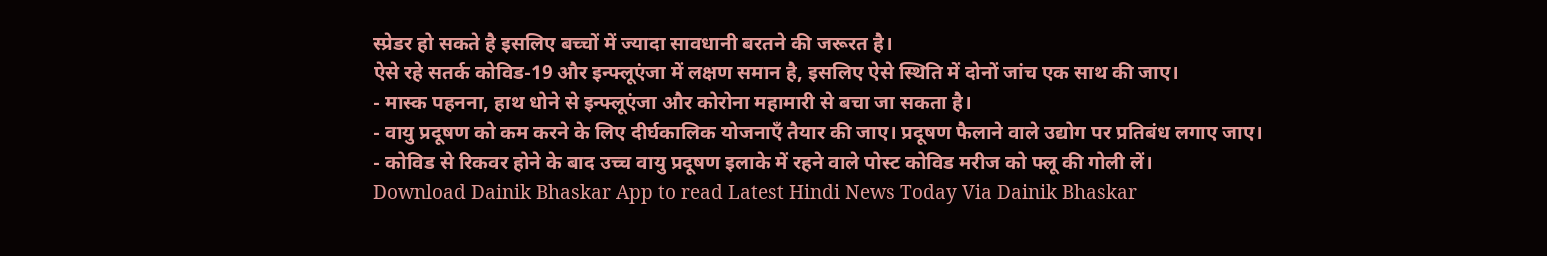स्प्रेडर हो सकते है इसलिए बच्चों में ज्यादा सावधानी बरतने की जरूरत है।
ऐसे रहे सतर्क कोविड-19 और इन्फ्लूएंजा में लक्षण समान है, इसलिए ऐसे स्थिति में दोनों जांच एक साथ की जाए।
- मास्क पहनना, हाथ धोने से इन्फ्लूएंजा और कोरोना महामारी से बचा जा सकता है।
- वायु प्रदूषण को कम करने के लिए दीर्घकालिक योजनाएँ तैयार की जाए। प्रदूषण फैलाने वाले उद्योग पर प्रतिबंध लगाए जाए।
- कोविड से रिकवर होने के बाद उच्च वायु प्रदूषण इलाके में रहने वाले पोस्ट कोविड मरीज को फ्लू की गोली लें।
Download Dainik Bhaskar App to read Latest Hindi News Today Via Dainik Bhaskar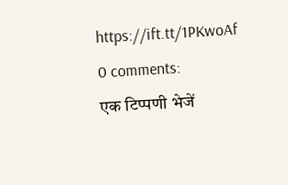https://ift.tt/1PKwoAf
0 comments:
एक टिप्पणी भेजें